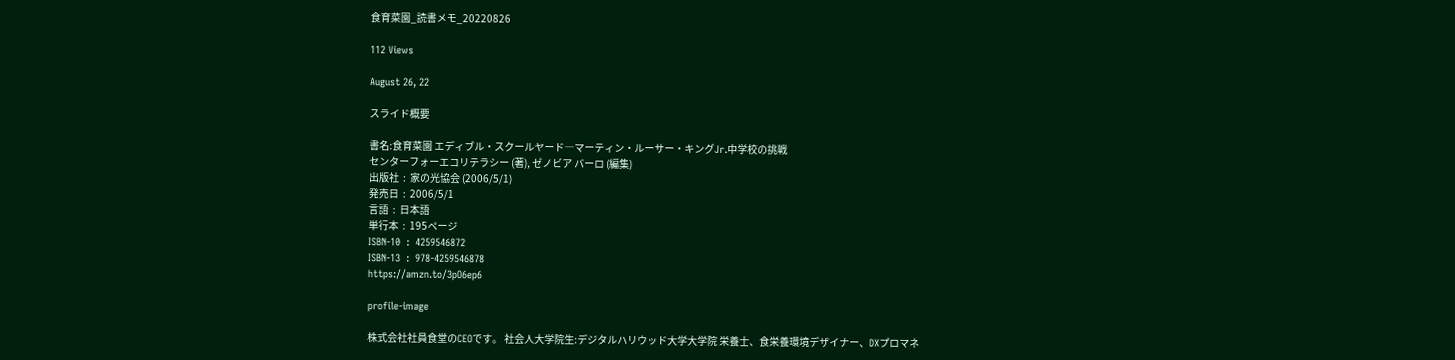食育菜園_読書メモ_20220826

112 Views

August 26, 22

スライド概要

書名:食育菜園 エディブル・スクールヤード―マーティン・ルーサー・キングJr.中学校の挑戦
センターフォーエコリテラシー (著), ゼノビア バーロ (編集)
出版社  :  家の光協会 (2006/5/1)
発売日  :  2006/5/1
言語  :  日本語
単行本  :  195ページ
ISBN-10  :  4259546872
ISBN-13  :  978-4259546878
https://amzn.to/3pO6ep6

profile-image

株式会社社員食堂のCEOです。 社会人大学院生:デジタルハリウッド大学大学院 栄養士、食栄養環境デザイナー、DXプロマネ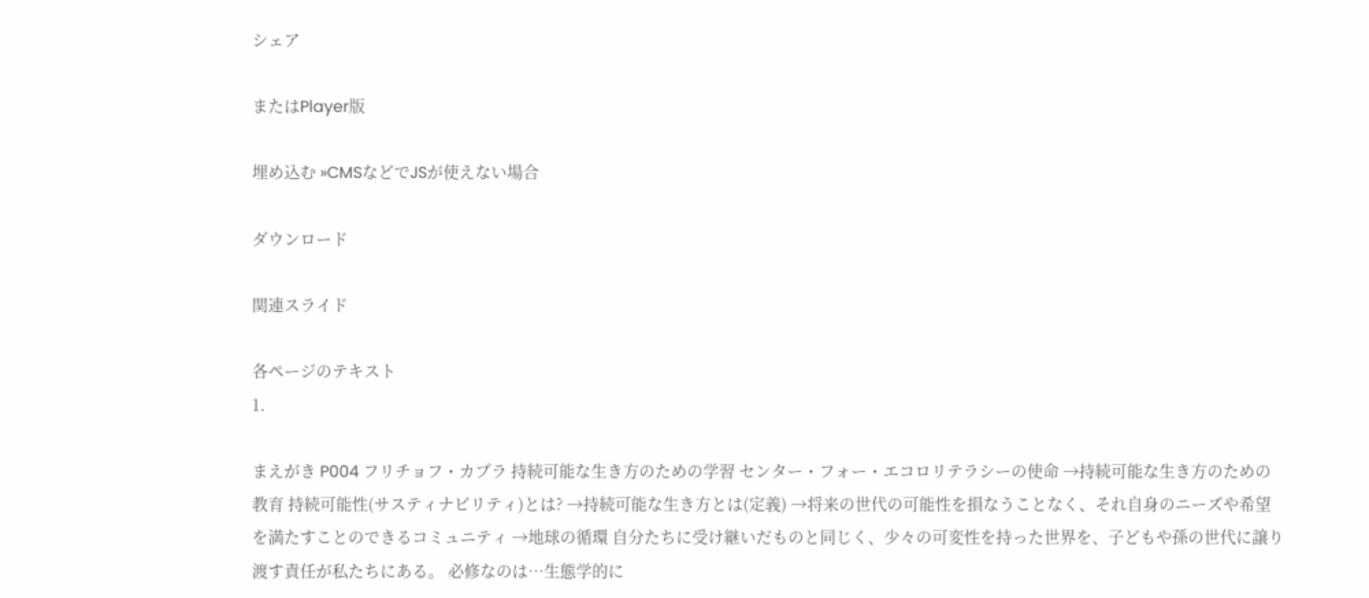シェア

またはPlayer版

埋め込む »CMSなどでJSが使えない場合

ダウンロード

関連スライド

各ページのテキスト
1.

まえがき P004 フリチョフ・カプラ 持続可能な生き方のための学習 センター・フォー・エコロリテラシーの使命 →持続可能な生き方のための教育 持続可能性(サスティナビリティ)とは? →持続可能な生き方とは(定義) →将来の世代の可能性を損なうことなく、それ自身のニーズや希望を満たすことのできるコミュニティ →地球の循環 自分たちに受け継いだものと同じく、少々の可変性を持った世界を、子どもや孫の世代に譲り渡す責任が私たちにある。 必修なのは…生態学的に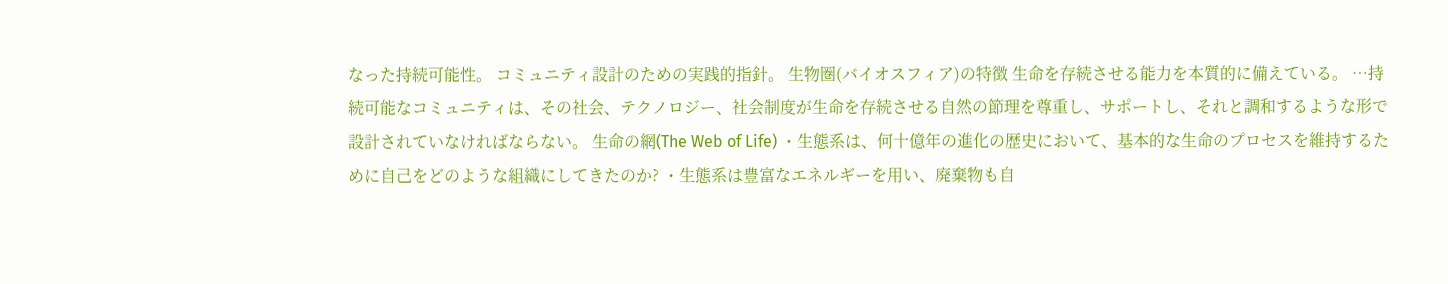なった持続可能性。 コミュニティ設計のための実践的指針。 生物圏(バイオスフィア)の特徴 生命を存続させる能力を本質的に備えている。 …持続可能なコミュニティは、その社会、テクノロジー、社会制度が生命を存続させる自然の節理を尊重し、サポートし、それと調和するような形で設計されていなければならない。 生命の網(The Web of Life) ・生態系は、何十億年の進化の歴史において、基本的な生命のプロセスを維持するために自己をどのような組織にしてきたのか? ・生態系は豊富なエネルギーを用い、廃棄物も自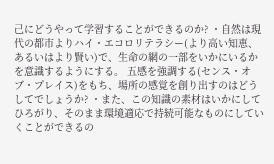己にどうやって学習することができるのか? ・自然は現代の都市よりハイ・エコロリテラシー(より高い知恵、あるいはより賢い)で、生命の網の一部をいかにいるかを意識するようにする。 五感を強調する(センス・オブ・プレイス)をもち、場所の感覚を創り出すのはどうしてでしょうか? ・また、この知識の素材はいかにしてひろがり、そのまま環境適応で持続可能なものにしていくことができるの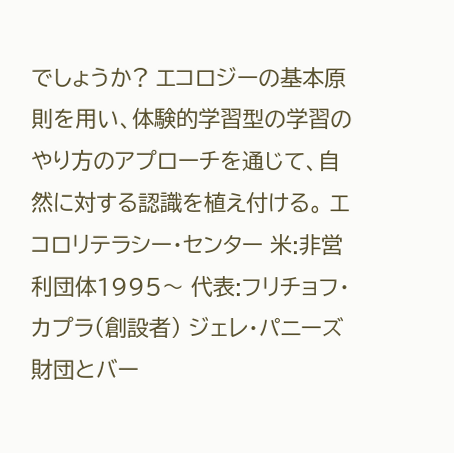でしょうか? エコロジーの基本原則を用い、体験的学習型の学習のやり方のアプローチを通じて、自然に対する認識を植え付ける。 エコロリテラシー・センター 米:非営利団体1995〜 代表:フリチョフ・カプラ(創設者) ジェレ・パニーズ財団とバー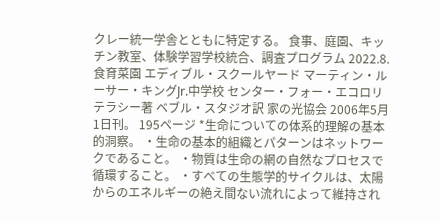クレー統一学舎とともに特定する。 食事、庭園、キッチン教室、体験学習学校統合、調査プログラム 2022.8. 食育菜園 エディブル・スクールヤード マーティン・ルーサー・キングJr.中学校 センター・フォー・エコロリテラシー著 ベブル・スタジオ訳 家の光協会 2006年5月1日刊。 195ページ *生命についての体系的理解の基本的洞察。 ・生命の基本的組織とパターンはネットワークであること。 ・物質は生命の網の自然なプロセスで循環すること。 ・すべての生態学的サイクルは、太陽からのエネルギーの絶え間ない流れによって維持され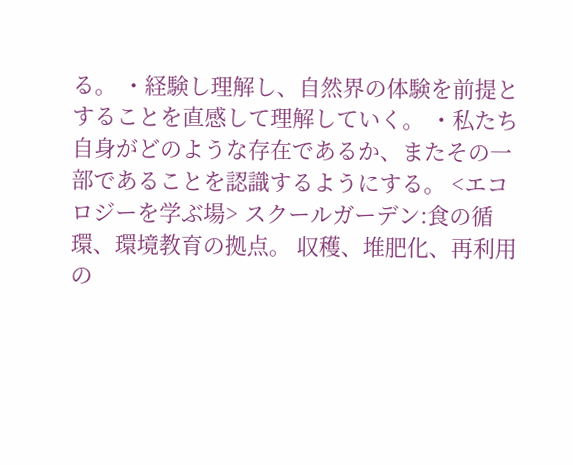る。 ・経験し理解し、自然界の体験を前提とすることを直感して理解していく。 ・私たち自身がどのような存在であるか、またその一部であることを認識するようにする。 <エコロジーを学ぶ場> スクールガーデン:食の循環、環境教育の拠点。 収穫、堆肥化、再利用の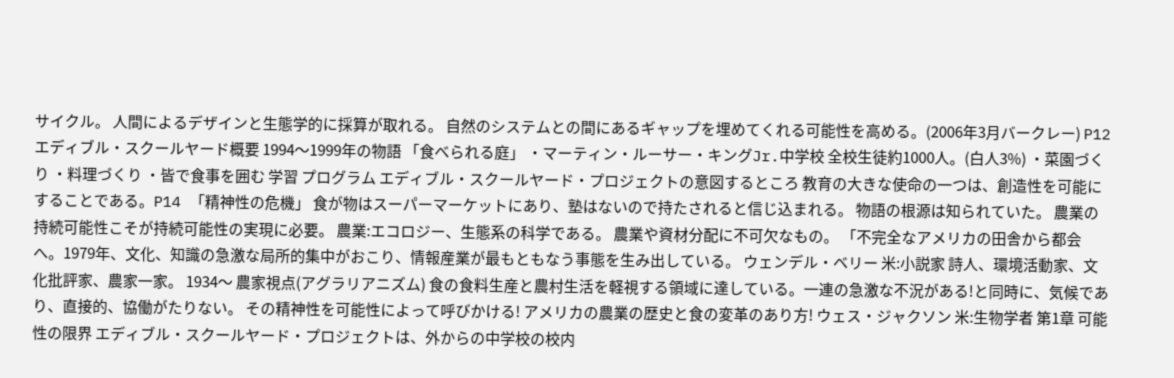サイクル。 人間によるデザインと生態学的に採算が取れる。 自然のシステムとの間にあるギャップを埋めてくれる可能性を高める。(2006年3月バークレー) P12 エディブル・スクールヤード概要 1994〜1999年の物語 「食べられる庭」 ・マーティン・ルーサー・キングJr.中学校 全校生徒約1000人。(白人3%) ・菜園づくり ・料理づくり ・皆で食事を囲む 学習 プログラム エディブル・スクールヤード・プロジェクトの意図するところ 教育の大きな使命の一つは、創造性を可能にすることである。P14 「精神性の危機」 食が物はスーパーマーケットにあり、塾はないので持たされると信じ込まれる。 物語の根源は知られていた。 農業の持続可能性こそが持続可能性の実現に必要。 農業:エコロジー、生態系の科学である。 農業や資材分配に不可欠なもの。 「不完全なアメリカの田舎から都会へ。1979年、文化、知識の急激な局所的集中がおこり、情報産業が最もともなう事態を生み出している。 ウェンデル・ベリー 米:小説家 詩人、環境活動家、文化批評家、農家一家。 1934〜 農家視点(アグラリアニズム) 食の食料生産と農村生活を軽視する領域に達している。一連の急激な不況がある!と同時に、気候であり、直接的、協働がたりない。 その精神性を可能性によって呼びかける! アメリカの農業の歴史と食の変革のあり方! ウェス・ジャクソン 米:生物学者 第1章 可能性の限界 エディブル・スクールヤード・プロジェクトは、外からの中学校の校内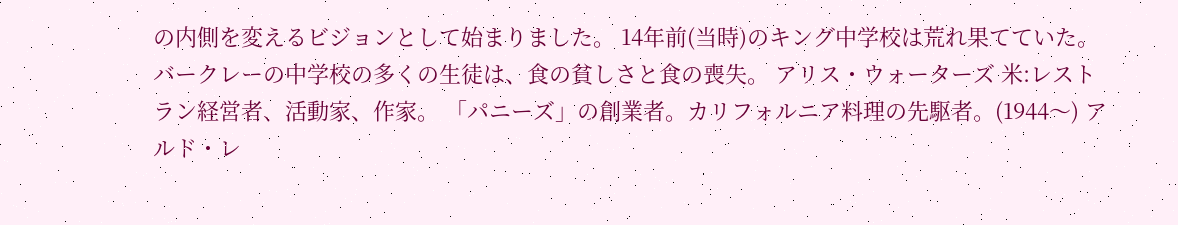の内側を変えるビジョンとして始まりました。 14年前(当時)のキング中学校は荒れ果てていた。バークレーの中学校の多くの生徒は、食の貧しさと食の喪失。 アリス・ウォーターズ 米:レストラン経営者、活動家、作家。 「パニーズ」の創業者。カリフォルニア料理の先駆者。(1944〜) アルド・レ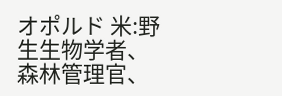オポルド 米:野生生物学者、森林管理官、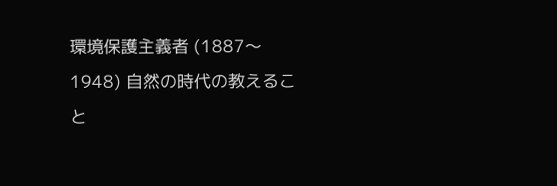環境保護主義者 (1887〜1948) 自然の時代の教えること